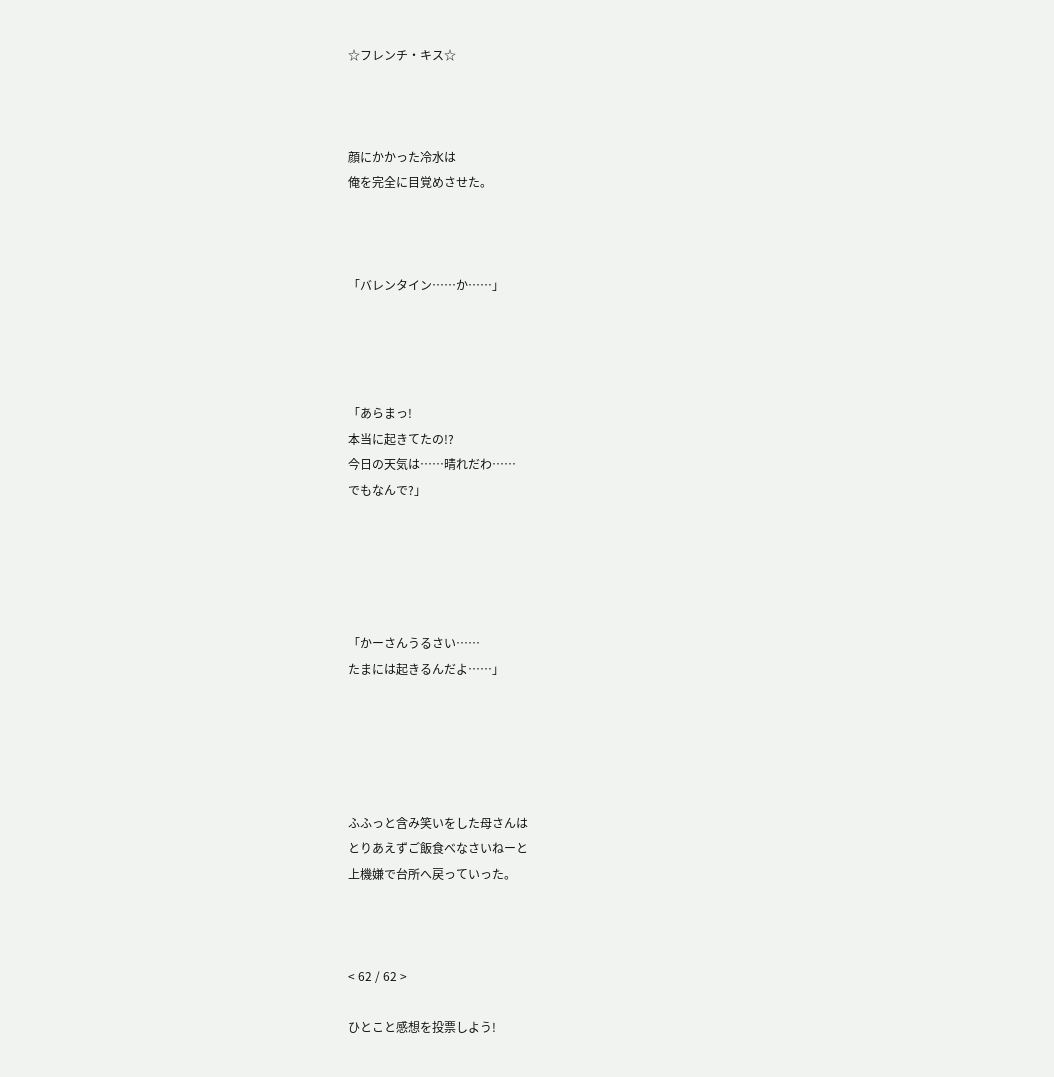☆フレンチ・キス☆



顔にかかった冷水は
俺を完全に目覚めさせた。



「バレンタイン……か……」




「あらまっ!
本当に起きてたの!?
今日の天気は……晴れだわ……
でもなんで?」





「かーさんうるさい……
たまには起きるんだよ……」





ふふっと含み笑いをした母さんは
とりあえずご飯食べなさいねーと
上機嫌で台所へ戻っていった。



< 62 / 62 >

ひとこと感想を投票しよう!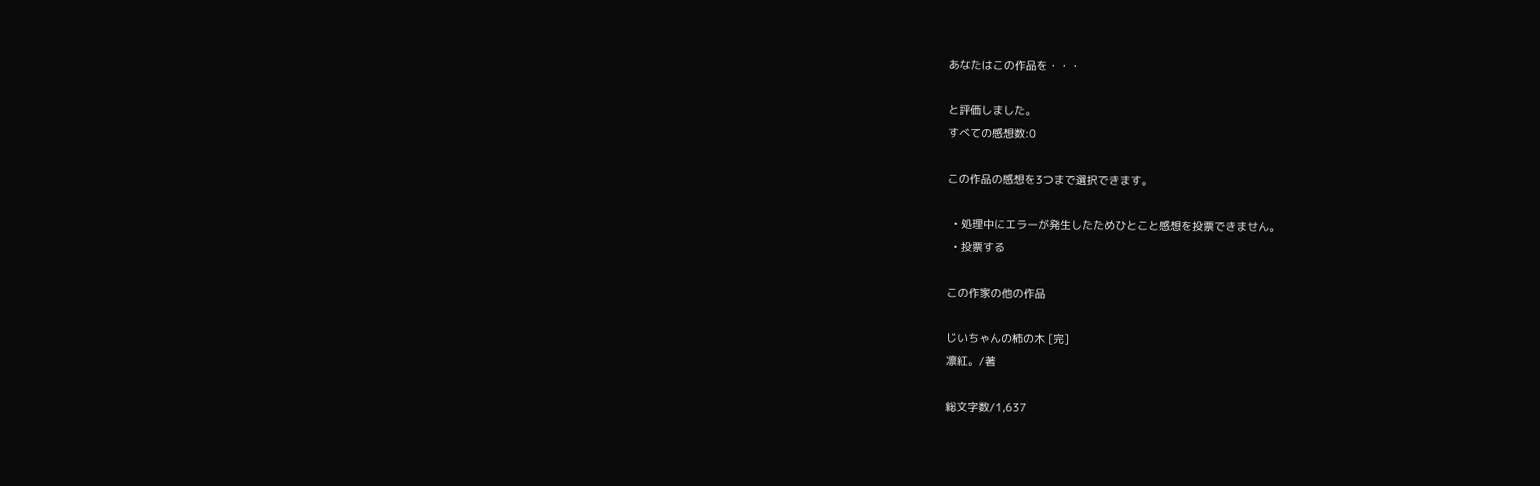あなたはこの作品を・・・

と評価しました。
すべての感想数:0

この作品の感想を3つまで選択できます。

  • 処理中にエラーが発生したためひとこと感想を投票できません。
  • 投票する

この作家の他の作品

じいちゃんの柿の木 [完]
凛紅。/著

総文字数/1,637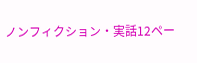ノンフィクション・実話12ペー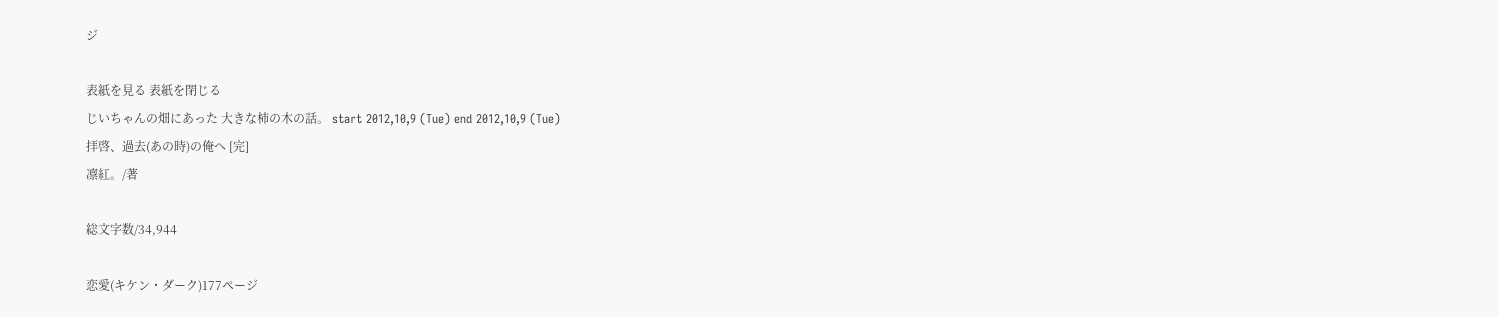ジ

表紙を見る 表紙を閉じる
じいちゃんの畑にあった 大きな柿の木の話。 start 2012,10,9 (Tue) end 2012,10,9 (Tue)
拝啓、過去(あの時)の俺へ [完]
凛紅。/著

総文字数/34,944

恋愛(キケン・ダーク)177ページ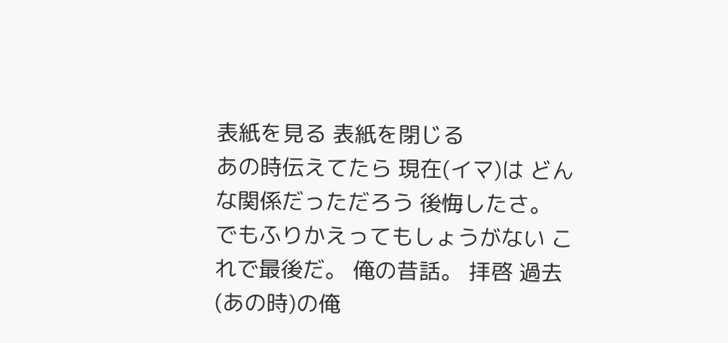表紙を見る 表紙を閉じる
あの時伝えてたら 現在(イマ)は どんな関係だっただろう 後悔したさ。 でもふりかえってもしょうがない これで最後だ。 俺の昔話。 拝啓 過去(あの時)の俺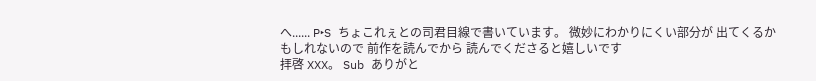へ...... P‣S ちょこれぇとの司君目線で書いています。 微妙にわかりにくい部分が 出てくるかもしれないので 前作を読んでから 読んでくださると嬉しいです
拝啓 XXX。 Sub ありがと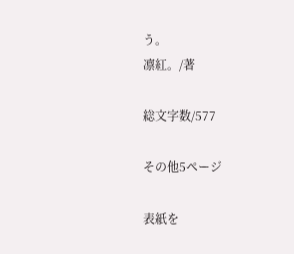う。
凛紅。/著

総文字数/577

その他5ページ

表紙を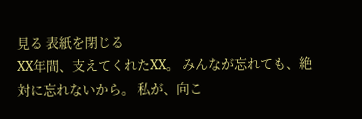見る 表紙を閉じる
XX年間、支えてくれたXX。 みんなが忘れても、絶対に忘れないから。 私が、向こ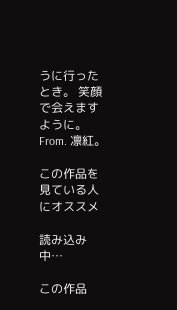うに行ったとき。 笑顔で会えますように。 From. 凛紅。

この作品を見ている人にオススメ

読み込み中…

この作品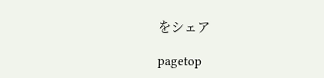をシェア

pagetop